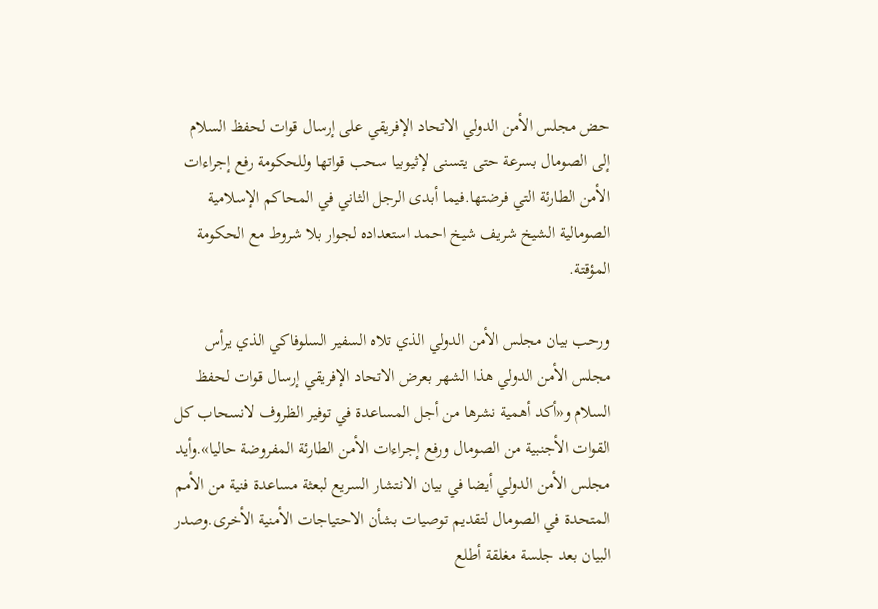حض مجلس الأمن الدولي الاتحاد الإفريقي على إرسال قوات لحفظ السلام إلى الصومال بسرعة حتى يتسنى لإثيوبيا سحب قواتها وللحكومة رفع إجراءات الأمن الطارئة التي فرضتها.فيما أبدى الرجل الثاني في المحاكم الإسلامية الصومالية الشيخ شريف شيخ احمد استعداده لجوار بلا شروط مع الحكومة المؤقتة.

ورحب بيان مجلس الأمن الدولي الذي تلاه السفير السلوفاكي الذي يرأس مجلس الأمن الدولي هذا الشهر بعرض الاتحاد الإفريقي إرسال قوات لحفظ السلام و«أكد أهمية نشرها من أجل المساعدة في توفير الظروف لانسحاب كل القوات الأجنبية من الصومال ورفع إجراءات الأمن الطارئة المفروضة حاليا».وأيد مجلس الأمن الدولي أيضا في بيان الانتشار السريع لبعثة مساعدة فنية من الأمم المتحدة في الصومال لتقديم توصيات بشأن الاحتياجات الأمنية الأخرى.وصدر البيان بعد جلسة مغلقة أطلع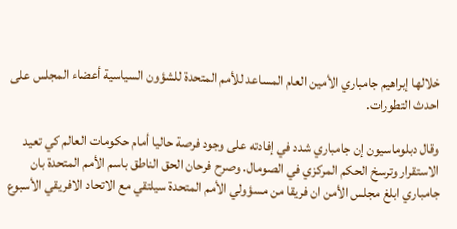خلالها إبراهيم جامباري الأمين العام المساعد للأمم المتحدة للشؤون السياسية أعضاء المجلس على احدث التطورات.

وقال دبلوماسيون إن جامباري شدد في إفادته على وجود فرصة حاليا أمام حكومات العالم كي تعيد الاستقرار وترسخ الحكم المركزي في الصومال. وصرح فرحان الحق الناطق باسم الأمم المتحدة بان جامباري ابلغ مجلس الأمن ان فريقا من مسؤولي الأمم المتحدة سيلتقي مع الاتحاد الافريقي الأسبوع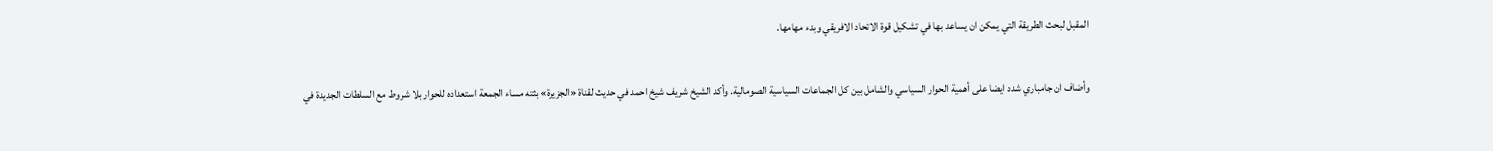المقبل لبحث الطريقة التي يمكن ان يساعد بها في تشكيل قوة الاتحاد الافريقي وبدء مهامها.

وأضاف ان جامباري شدد ايضا على أهمية الحوار السياسي والشامل بين كل الجماعات السياسية الصومالية. وأكد الشيخ شريف شيخ احمد في حديث لقناة «الجزيرة» بثته مساء الجمعة استعداده للحوار بلا شروط مع السلطات الجديدة في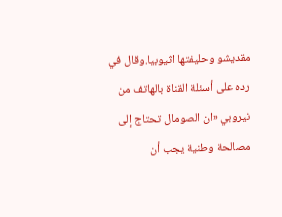مقديشو وحليفتها اثيوبيا.وقال في رده على أسئلة القناة بالهاتف من نيروبي «ان الصومال تحتاج إلى مصالحة وطنية يجب أن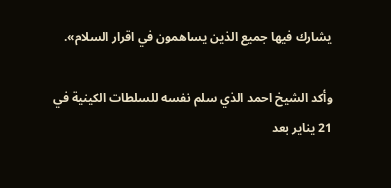يشارك فيها جميع الذين يساهمون في اقرار السلام».

وأكد الشيخ احمد الذي سلم نفسه للسلطات الكينية في 21 يناير بعد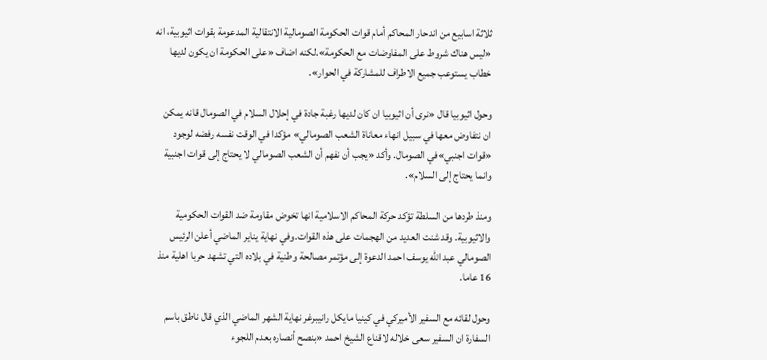ثلاثة اسابيع من اندحار المحاكم أمام قوات الحكومة الصومالية الانتقالية المدعومة بقوات اثيوبية، انه «ليس هناك شروط على المفاوضات مع الحكومة».لكنه اضاف «على الحكومة ان يكون لديها خطاب يستوعب جميع الاطراف للمشاركة في الحوار».

وحول اثيوبيا قال «نرى أن اثيوبيا ان كان لديها رغبة جادة في إحلال السلام في الصومال قانه يمكن ان نتفاوض معها في سبيل انهاء معاناة الشعب الصومالي» مؤكدا في الوقت نفسه رفضه لوجود «قوات اجنبي»في الصومال. وأكد «يجب أن نفهم أن الشعب الصومالي لا يحتاج إلى قوات اجنبية وانما يحتاج إلى السلام».

ومنذ طردها من السلطة تؤكد حركة المحاكم الاسلامية انها تخوض مقاومة ضد القوات الحكومية والاثيوبية. وقد شنت العديد من الهجمات على هذه القوات.وفي نهاية يناير الماضي أعلن الرئيس الصومالي عبد الله يوسف احمد الدعوة إلى مؤتمر مصالحة وطنية في بلاده التي تشهد حربا اهلية منذ 16 عاما.

وحول لقائه مع السفير الأميركي في كينيا مايكل رانيبرغر نهاية الشهر الماضي الذي قال ناطق باسم السفارة ان السفير سعى خلاله لاقناع الشيخ احمد «بنصح أنصاره بعدم اللجوء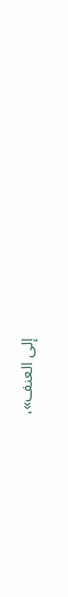إلى العنف»،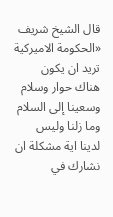قال الشيخ شريف «الحكومة الاميركية تريد ان يكون هناك حوار وسلام وسعينا إلى السلام وما زلنا وليس لدينا اية مشكلة ان نشارك في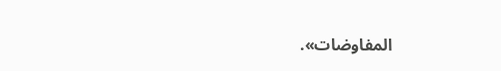المفاوضات».